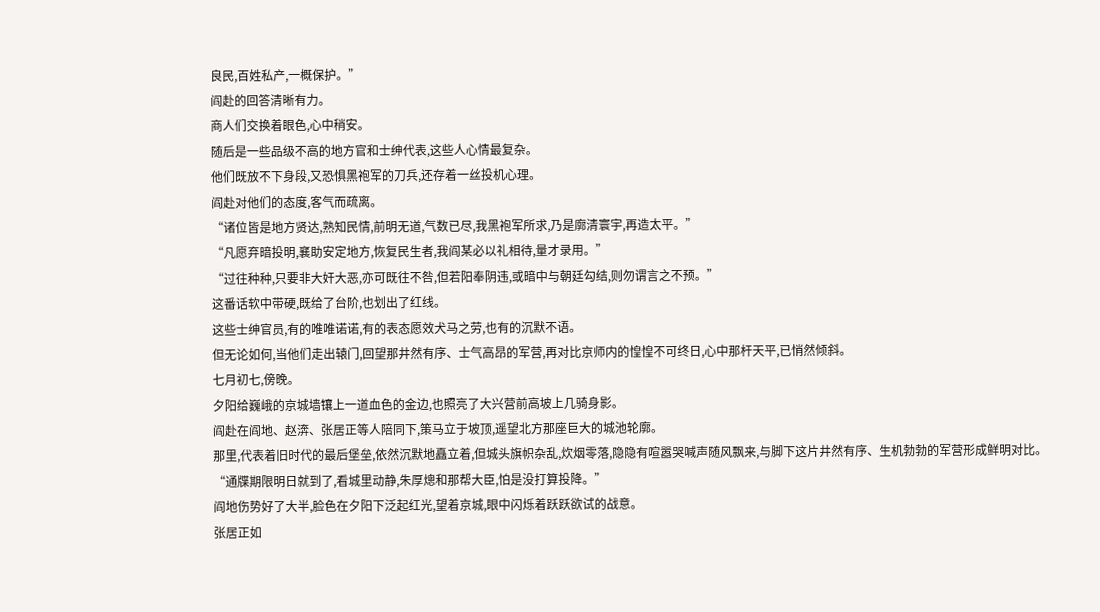良民,百姓私产,一概保护。”
阎赴的回答清晰有力。
商人们交换着眼色,心中稍安。
随后是一些品级不高的地方官和士绅代表,这些人心情最复杂。
他们既放不下身段,又恐惧黑袍军的刀兵,还存着一丝投机心理。
阎赴对他们的态度,客气而疏离。
“诸位皆是地方贤达,熟知民情,前明无道,气数已尽,我黑袍军所求,乃是廓清寰宇,再造太平。”
“凡愿弃暗投明,襄助安定地方,恢复民生者,我阎某必以礼相待,量才录用。”
“过往种种,只要非大奸大恶,亦可既往不咎,但若阳奉阴违,或暗中与朝廷勾结,则勿谓言之不预。”
这番话软中带硬,既给了台阶,也划出了红线。
这些士绅官员,有的唯唯诺诺,有的表态愿效犬马之劳,也有的沉默不语。
但无论如何,当他们走出辕门,回望那井然有序、士气高昂的军营,再对比京师内的惶惶不可终日,心中那杆天平,已悄然倾斜。
七月初七,傍晚。
夕阳给巍峨的京城墙镶上一道血色的金边,也照亮了大兴营前高坡上几骑身影。
阎赴在阎地、赵渀、张居正等人陪同下,策马立于坡顶,遥望北方那座巨大的城池轮廓。
那里,代表着旧时代的最后堡垒,依然沉默地矗立着,但城头旗帜杂乱,炊烟零落,隐隐有喧嚣哭喊声随风飘来,与脚下这片井然有序、生机勃勃的军营形成鲜明对比。
“通牒期限明日就到了,看城里动静,朱厚熜和那帮大臣,怕是没打算投降。”
阎地伤势好了大半,脸色在夕阳下泛起红光,望着京城,眼中闪烁着跃跃欲试的战意。
张居正如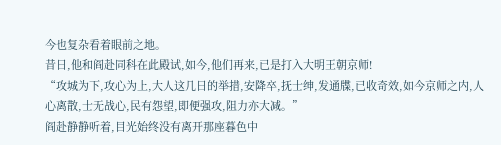今也复杂看着眼前之地。
昔日,他和阎赴同科在此殿试,如今,他们再来,已是打入大明王朝京师!
“攻城为下,攻心为上,大人这几日的举措,安降卒,抚士绅,发通牒,已收奇效,如今京师之内,人心离散,士无战心,民有怨望,即便强攻,阻力亦大减。”
阎赴静静听着,目光始终没有离开那座暮色中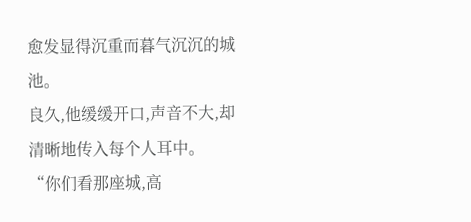愈发显得沉重而暮气沉沉的城池。
良久,他缓缓开口,声音不大,却清晰地传入每个人耳中。
“你们看那座城,高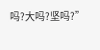吗?大吗?坚吗?”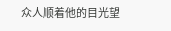众人顺着他的目光望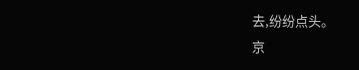去,纷纷点头。
京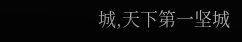城,天下第一坚城